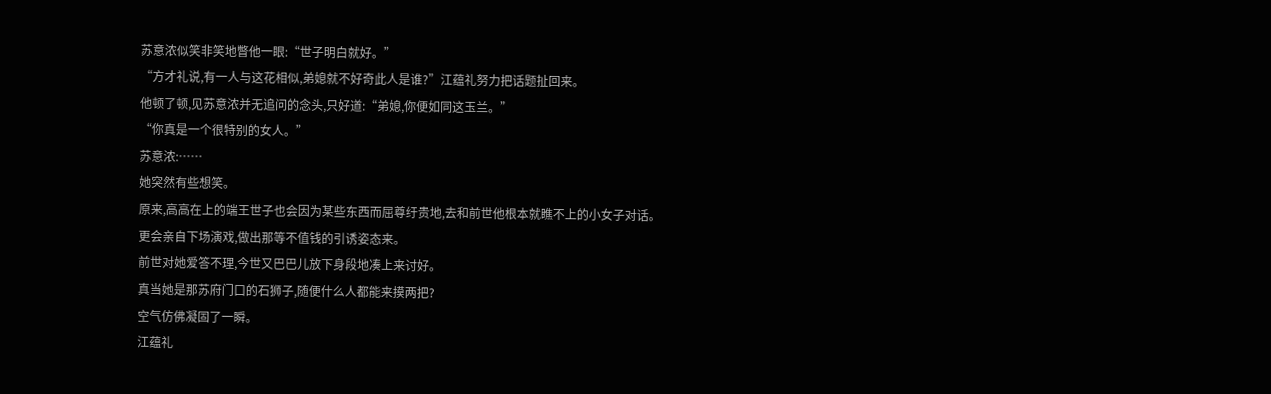苏意浓似笑非笑地瞥他一眼:“世子明白就好。”
“方才礼说,有一人与这花相似,弟媳就不好奇此人是谁?”江蕴礼努力把话题扯回来。
他顿了顿,见苏意浓并无追问的念头,只好道:“弟媳,你便如同这玉兰。”
“你真是一个很特别的女人。”
苏意浓:……
她突然有些想笑。
原来,高高在上的端王世子也会因为某些东西而屈尊纡贵地,去和前世他根本就瞧不上的小女子对话。
更会亲自下场演戏,做出那等不值钱的引诱姿态来。
前世对她爱答不理,今世又巴巴儿放下身段地凑上来讨好。
真当她是那苏府门口的石狮子,随便什么人都能来摸两把?
空气仿佛凝固了一瞬。
江蕴礼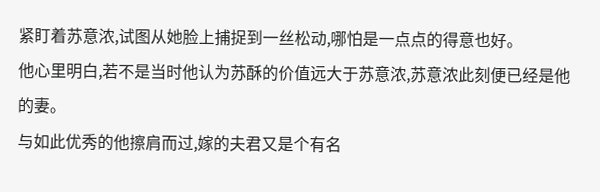紧盯着苏意浓,试图从她脸上捕捉到一丝松动,哪怕是一点点的得意也好。
他心里明白,若不是当时他认为苏酥的价值远大于苏意浓,苏意浓此刻便已经是他的妻。
与如此优秀的他擦肩而过,嫁的夫君又是个有名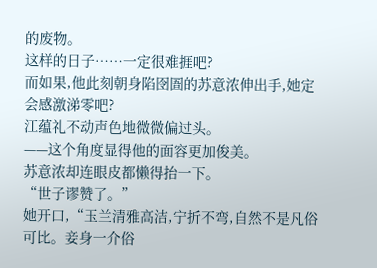的废物。
这样的日子……一定很难捱吧?
而如果,他此刻朝身陷囹圄的苏意浓伸出手,她定会感激涕零吧?
江蕴礼不动声色地微微偏过头。
——这个角度显得他的面容更加俊美。
苏意浓却连眼皮都懒得抬一下。
“世子谬赞了。”
她开口,“玉兰清雅高洁,宁折不弯,自然不是凡俗可比。妾身一介俗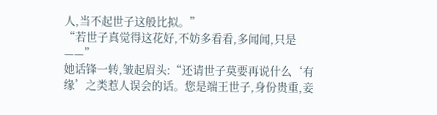人,当不起世子这般比拟。”
“若世子真觉得这花好,不妨多看看,多闻闻,只是——”
她话锋一转,皱起眉头:“还请世子莫要再说什么‘有缘’之类惹人误会的话。您是端王世子,身份贵重,妾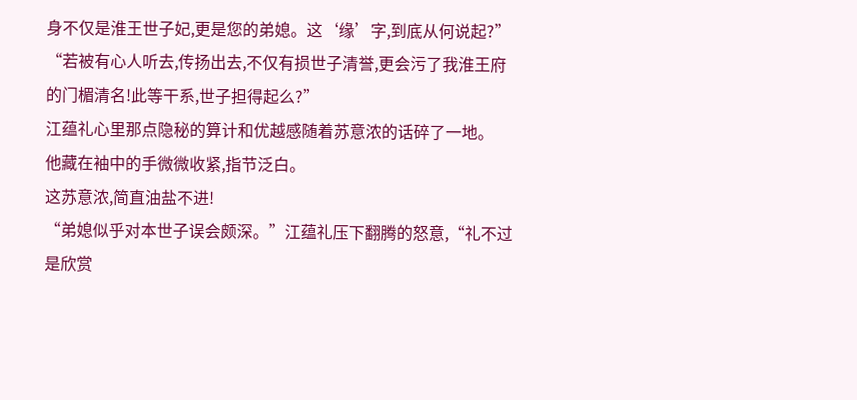身不仅是淮王世子妃,更是您的弟媳。这‘缘’字,到底从何说起?”
“若被有心人听去,传扬出去,不仅有损世子清誉,更会污了我淮王府的门楣清名!此等干系,世子担得起么?”
江蕴礼心里那点隐秘的算计和优越感随着苏意浓的话碎了一地。
他藏在袖中的手微微收紧,指节泛白。
这苏意浓,简直油盐不进!
“弟媳似乎对本世子误会颇深。”江蕴礼压下翻腾的怒意,“礼不过是欣赏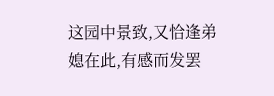这园中景致,又恰逢弟媳在此,有感而发罢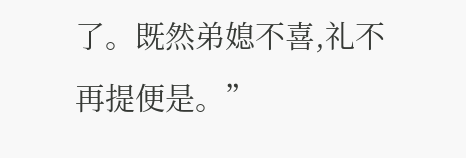了。既然弟媳不喜,礼不再提便是。”